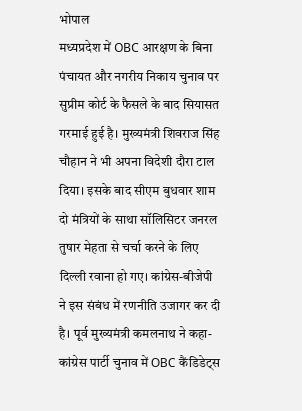भोपाल
मध्यप्रदेश में OBC आरक्षण के बिना पंचायत और नगरीय निकाय चुनाव पर सुप्रीम कोर्ट के फैसले के बाद सियासत गरमाई हुई है। मुख्यमंत्री शिवराज सिंह चौहान ने भी अपना विदेशी दौरा टाल दिया। इसके बाद सीएम बुधवार शाम दो मंत्रियों के साथा सॉलिसिटर जनरल तुषार मेहता से चर्चा करने के लिए दिल्ली रवाना हो गए। कांग्रेस-बीजेपी ने इस संबंध में रणनीति उजागर कर दी है। पूर्व मुख्यमंत्री कमलनाथ ने कहा- कांग्रेस पार्टी चुनाव में OBC कैंडिडेट्स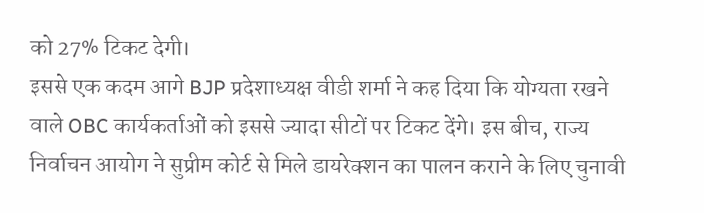को 27% टिकट देगी।
इससे एक कदम आगे BJP प्रदेशाध्यक्ष वीडी शर्मा ने कह दिया कि योग्यता रखने वाले OBC कार्यकर्ताओं को इससे ज्यादा सीटों पर टिकट देंगे। इस बीच, राज्य निर्वाचन आयोग ने सुप्रीम कोर्ट से मिले डायरेक्शन का पालन कराने के लिए चुनावी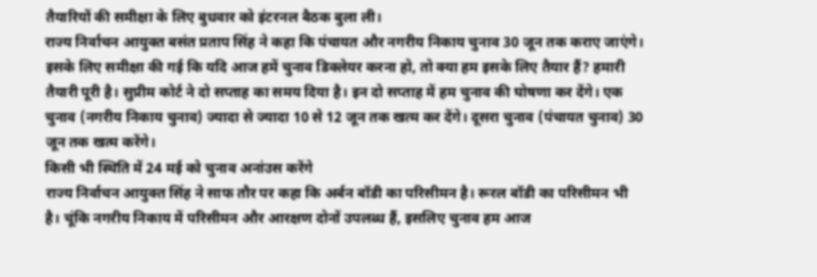तैयारियों की समीक्षा के लिए बुधवार को इंटरनल बैठक बुला ली।
राज्य निर्वाचन आयुक्त बसंत प्रताप सिंह ने कहा कि पंचायत और नगरीय निकाय चुनाव 30 जून तक कराए जाएंगे। इसके लिए समीक्षा की गई कि यदि आज हमें चुनाव डिक्लेयर करना हो, तो क्या हम इसके लिए तैयार हैं? हमारी तैयारी पूरी है। सुप्रीम कोर्ट ने दो सप्ताह का समय दिया है। इन दो सप्ताह में हम चुनाव की घोषणा कर देंगे। एक चुनाव (नगरीय निकाय चुनाव) ज्यादा से ज्यादा 10 से 12 जून तक खत्म कर देंगे। दूसरा चुनाव (पंचायत चुनाव) 30 जून तक खत्म करेंगे।
किसी भी स्थिति में 24 मई को चुनाव अनांउस करेंगे
राज्य निर्वाचन आयुक्त सिंह ने साफ तौर पर कहा कि अर्बन बॉडी का परिसीमन है। रूरल बॉडी का परिसीमन भी है। चूंकि नगरीय निकाय में परिसीमन और आरक्षण दोनों उपलब्ध हैं, इसलिए चुनाव हम आज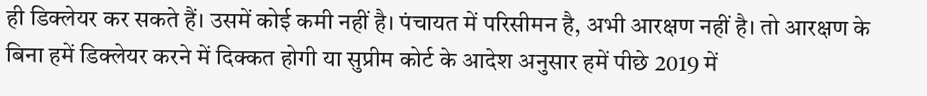ही डिक्लेयर कर सकते हैं। उसमें कोई कमी नहीं है। पंचायत में परिसीमन है, अभी आरक्षण नहीं है। तो आरक्षण के बिना हमें डिक्लेयर करने में दिक्कत होगी या सुप्रीम कोर्ट के आदेश अनुसार हमें पीछे 2019 में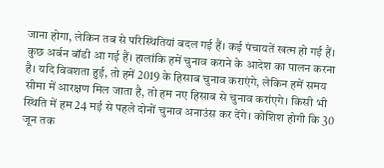जाना होगा, लेकिन तब से परिस्थितियां बदल गई हैं। कई पंचायतें खत्म हो गई हैं। कुछ अर्बन बॉडी आ गई हैं। हालांकि हमें चुनाव कराने के आदेश का पालन करना है। यदि विवशता हुई, तो हमें 2019 के हिसाब चुनाव कराएंगे, लेकिन हमें समय सीमा में आरक्षण मिल जाता है, तो हम नए हिसाब से चुनाव करांएगे। किसी भी स्थिति में हम 24 मई से पहले दोनों चुनाव अनाउंस कर देंगे। कोशिश होगी कि 30 जून तक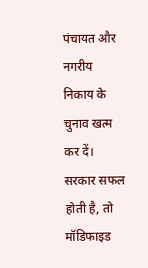पंचायत और नगरीय निकाय के चुनाव खत्म कर दें।
सरकार सफल होती है, तो मॉडिफाइड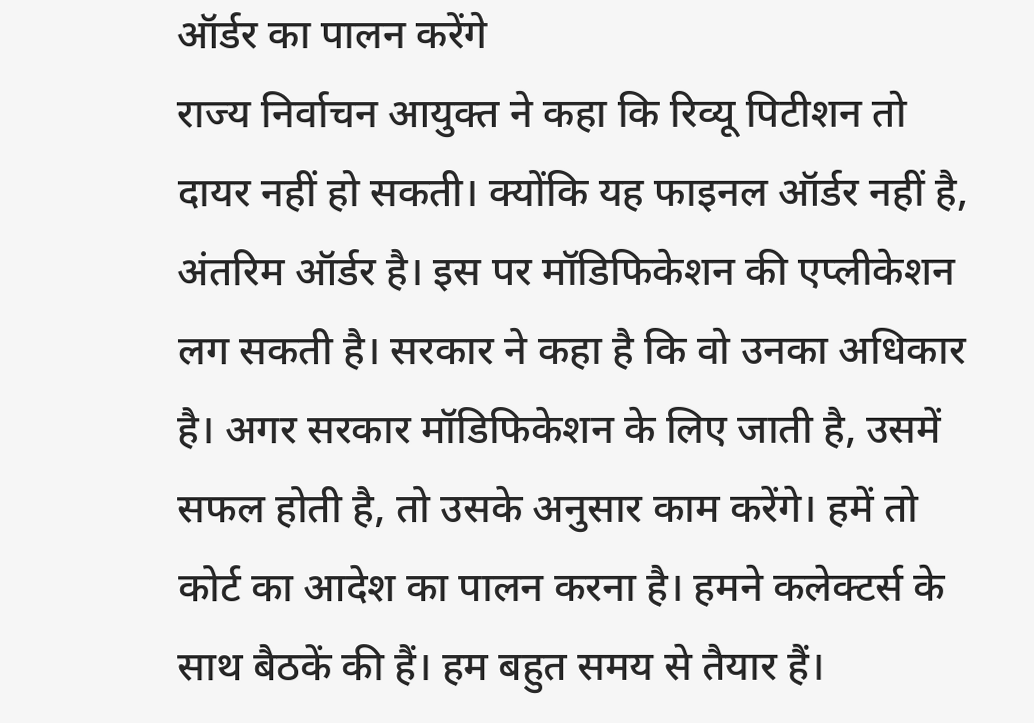ऑर्डर का पालन करेंगे
राज्य निर्वाचन आयुक्त ने कहा कि रिव्यू पिटीशन तो दायर नहीं हो सकती। क्योंकि यह फाइनल ऑर्डर नहीं है, अंतरिम ऑर्डर है। इस पर मॉडिफिकेशन की एप्लीकेशन लग सकती है। सरकार ने कहा है कि वो उनका अधिकार है। अगर सरकार मॉडिफिकेशन के लिए जाती है, उसमें सफल होती है, तो उसके अनुसार काम करेंगे। हमें तो कोर्ट का आदेश का पालन करना है। हमने कलेक्टर्स के साथ बैठकें की हैं। हम बहुत समय से तैयार हैं।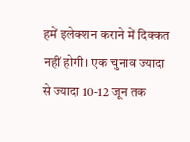हमें इलेक्शन कराने में दिक्कत नहीं होगी। एक चुनाव ज्यादा से ज्यादा 10-12 जून तक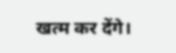खत्म कर देंगे।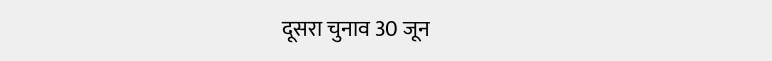दूसरा चुनाव 30 जून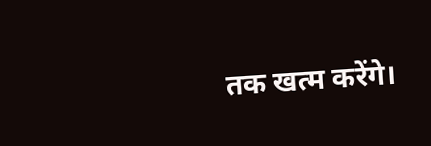तक खत्म करेंगे।